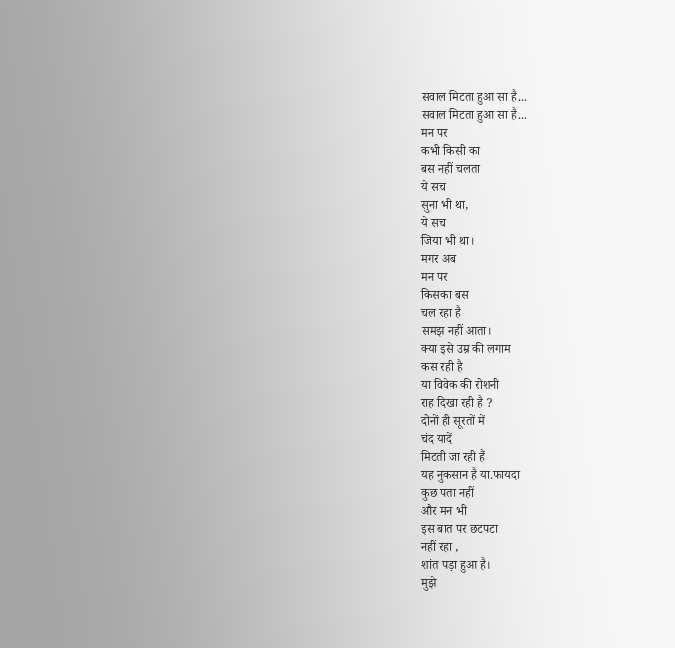सवाल मिटता हुआ सा है...
सवाल मिटता हुआ सा है...
मन पर
कभी किसी का
बस नहीं चलता
ये सच
सुना भी था,
ये सच
जिया भी था।
मगर अब
मन पर
किसका बस
चल रहा है
समझ नहीं आता।
क्या इसे उम्र की लगाम
कस रही है
या विवेक की रोशनी
राह दिखा रही है ?
दोनों ही सूरतों में
चंद यादें
मिटती जा रही हैं
यह नुकसान है या.फायदा
कुछ पता नहीं
और मन भी
इस बात पर छटपटा
नहीं रहा ,
शांत पड़ा हुआ है।
मुझे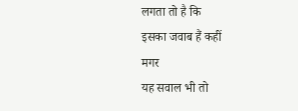लगता तो है कि
इसका जवाब हैं कहीं
मगर
यह सवाल भी तो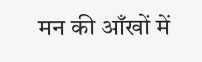मन की आँखों में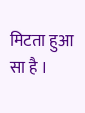मिटता हुआ सा है ।